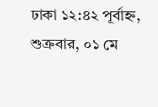ঢাকা ১২:৪২ পূর্বাহ্ন, শুক্রবার, ০১ মে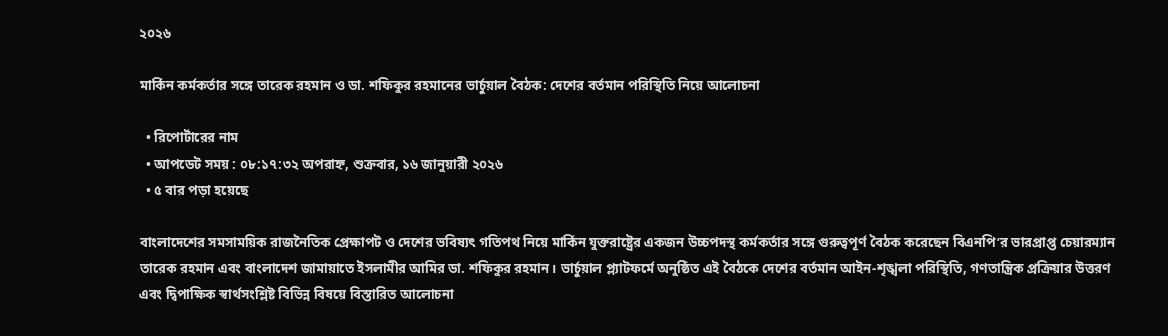২০২৬

মার্কিন কর্মকর্তার সঙ্গে তারেক রহমান ও ডা. শফিকুর রহমানের ভার্চুয়াল বৈঠক: দেশের বর্তমান পরিস্থিতি নিয়ে আলোচনা

  • রিপোর্টারের নাম
  • আপডেট সময় : ০৮:১৭:৩২ অপরাহ্ন, শুক্রবার, ১৬ জানুয়ারী ২০২৬
  • ৫ বার পড়া হয়েছে

বাংলাদেশের সমসাময়িক রাজনৈতিক প্রেক্ষাপট ও দেশের ভবিষ্যৎ গতিপথ নিয়ে মার্কিন যুক্তরাষ্ট্রের একজন উচ্চপদস্থ কর্মকর্তার সঙ্গে গুরুত্বপূর্ণ বৈঠক করেছেন বিএনপি’র ভারপ্রাপ্ত চেয়ারম্যান তারেক রহমান এবং বাংলাদেশ জামায়াতে ইসলামীর আমির ডা. শফিকুর রহমান। ভার্চুয়াল প্ল্যাটফর্মে অনুষ্ঠিত এই বৈঠকে দেশের বর্তমান আইন-শৃঙ্খলা পরিস্থিতি, গণতান্ত্রিক প্রক্রিয়ার উত্তরণ এবং দ্বিপাক্ষিক স্বার্থসংশ্লিষ্ট বিভিন্ন বিষয়ে বিস্তারিত আলোচনা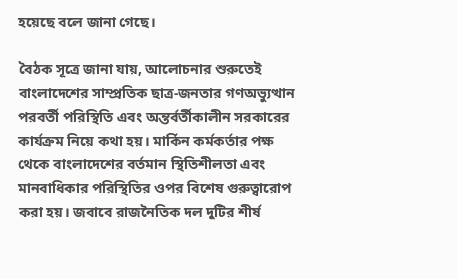হয়েছে বলে জানা গেছে।

বৈঠক সূত্রে জানা যায়, আলোচনার শুরুতেই বাংলাদেশের সাম্প্রতিক ছাত্র-জনতার গণঅভ্যুত্থান পরবর্তী পরিস্থিতি এবং অন্তর্বর্তীকালীন সরকারের কার্যক্রম নিয়ে কথা হয়। মার্কিন কর্মকর্তার পক্ষ থেকে বাংলাদেশের বর্তমান স্থিতিশীলতা এবং মানবাধিকার পরিস্থিতির ওপর বিশেষ গুরুত্বারোপ করা হয়। জবাবে রাজনৈতিক দল দুটির শীর্ষ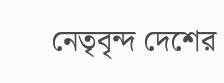নেতৃবৃন্দ দেশের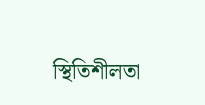স্থিতিশীলতা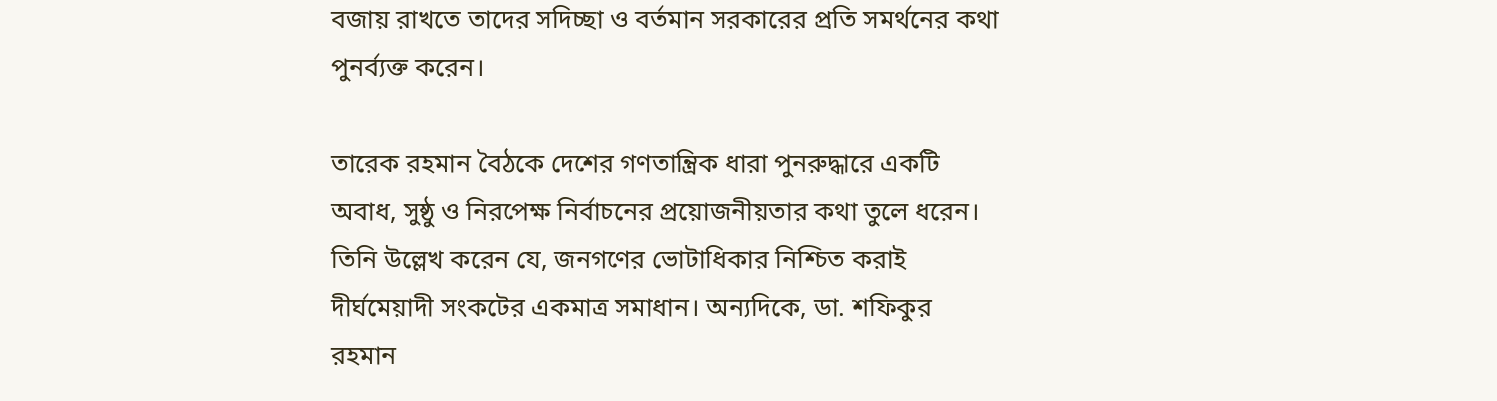বজায় রাখতে তাদের সদিচ্ছা ও বর্তমান সরকারের প্রতি সমর্থনের কথা পুনর্ব্যক্ত করেন।

তারেক রহমান বৈঠকে দেশের গণতান্ত্রিক ধারা পুনরুদ্ধারে একটি অবাধ, সুষ্ঠু ও নিরপেক্ষ নির্বাচনের প্রয়োজনীয়তার কথা তুলে ধরেন। তিনি উল্লেখ করেন যে, জনগণের ভোটাধিকার নিশ্চিত করাই দীর্ঘমেয়াদী সংকটের একমাত্র সমাধান। অন্যদিকে, ডা. শফিকুর রহমান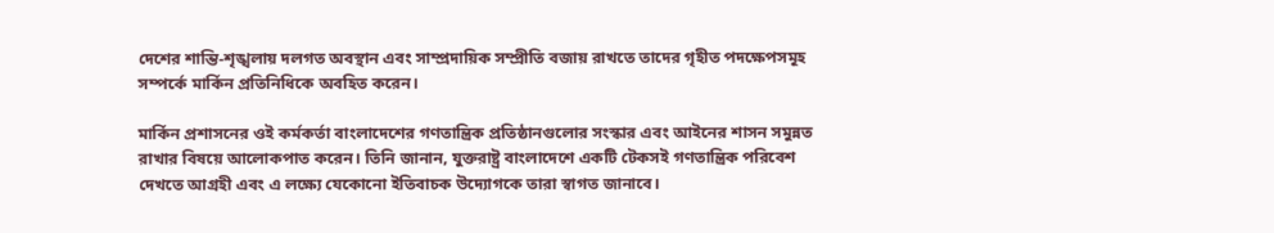দেশের শান্তি-শৃঙ্খলায় দলগত অবস্থান এবং সাম্প্রদায়িক সম্প্রীতি বজায় রাখতে তাদের গৃহীত পদক্ষেপসমূহ সম্পর্কে মার্কিন প্রতিনিধিকে অবহিত করেন।

মার্কিন প্রশাসনের ওই কর্মকর্তা বাংলাদেশের গণতান্ত্রিক প্রতিষ্ঠানগুলোর সংস্কার এবং আইনের শাসন সমুন্নত রাখার বিষয়ে আলোকপাত করেন। তিনি জানান, যুক্তরাষ্ট্র বাংলাদেশে একটি টেকসই গণতান্ত্রিক পরিবেশ দেখতে আগ্রহী এবং এ লক্ষ্যে যেকোনো ইতিবাচক উদ্যোগকে তারা স্বাগত জানাবে।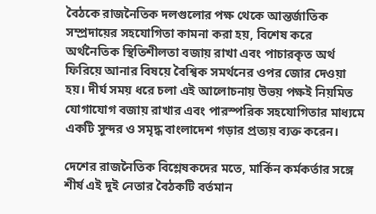বৈঠকে রাজনৈতিক দলগুলোর পক্ষ থেকে আন্তর্জাতিক সম্প্রদায়ের সহযোগিতা কামনা করা হয়, বিশেষ করে অর্থনৈতিক স্থিতিশীলতা বজায় রাখা এবং পাচারকৃত অর্থ ফিরিয়ে আনার বিষয়ে বৈশ্বিক সমর্থনের ওপর জোর দেওয়া হয়। দীর্ঘ সময় ধরে চলা এই আলোচনায় উভয় পক্ষই নিয়মিত যোগাযোগ বজায় রাখার এবং পারস্পরিক সহযোগিতার মাধ্যমে একটি সুন্দর ও সমৃদ্ধ বাংলাদেশ গড়ার প্রত্যয় ব্যক্ত করেন।

দেশের রাজনৈতিক বিশ্লেষকদের মতে, মার্কিন কর্মকর্তার সঙ্গে শীর্ষ এই দুই নেতার বৈঠকটি বর্তমান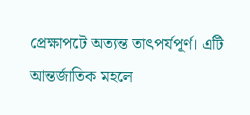প্রেক্ষাপটে অত্যন্ত তাৎপর্যপূর্ণ। এটি আন্তর্জাতিক মহলে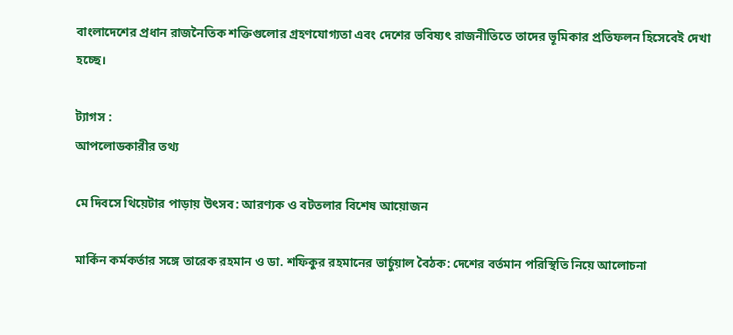বাংলাদেশের প্রধান রাজনৈতিক শক্তিগুলোর গ্রহণযোগ্যতা এবং দেশের ভবিষ্যৎ রাজনীতিতে তাদের ভূমিকার প্রতিফলন হিসেবেই দেখা হচ্ছে।

ট্যাগস :
আপলোডকারীর তথ্য

মে দিবসে থিয়েটার পাড়ায় উৎসব: আরণ্যক ও বটতলার বিশেষ আয়োজন

মার্কিন কর্মকর্তার সঙ্গে তারেক রহমান ও ডা. শফিকুর রহমানের ভার্চুয়াল বৈঠক: দেশের বর্তমান পরিস্থিতি নিয়ে আলোচনা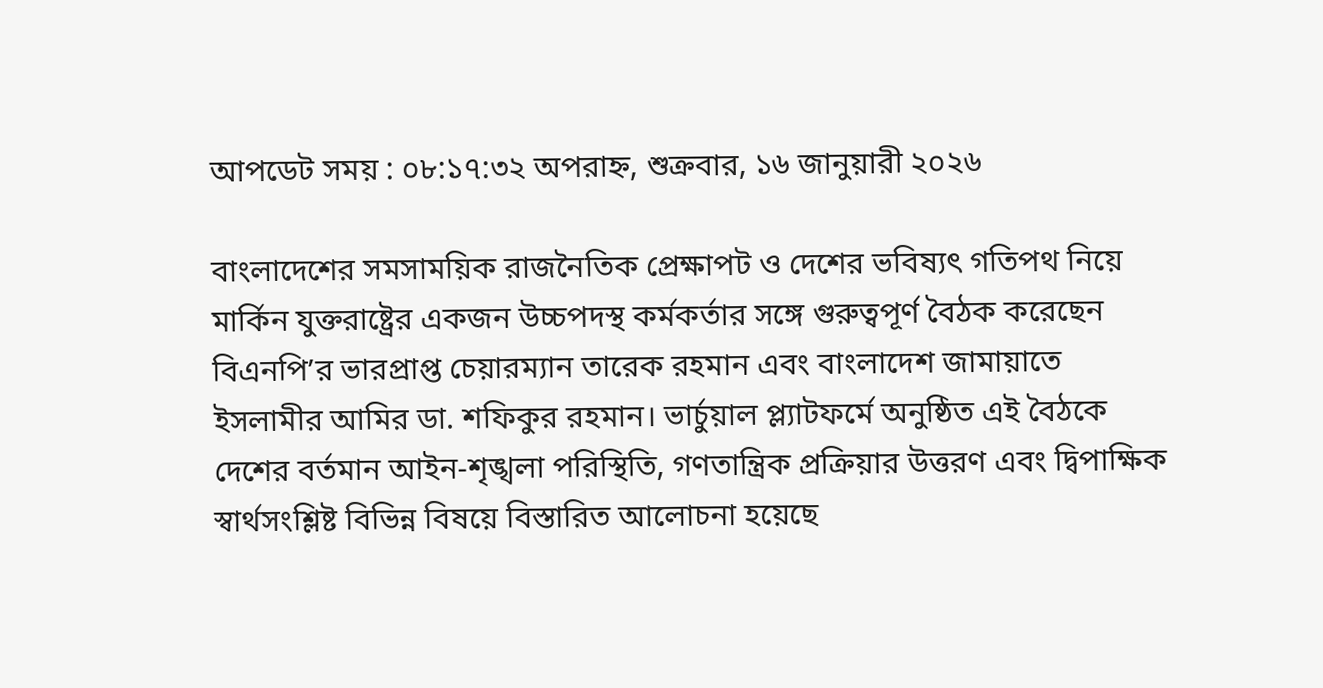আপডেট সময় : ০৮:১৭:৩২ অপরাহ্ন, শুক্রবার, ১৬ জানুয়ারী ২০২৬

বাংলাদেশের সমসাময়িক রাজনৈতিক প্রেক্ষাপট ও দেশের ভবিষ্যৎ গতিপথ নিয়ে মার্কিন যুক্তরাষ্ট্রের একজন উচ্চপদস্থ কর্মকর্তার সঙ্গে গুরুত্বপূর্ণ বৈঠক করেছেন বিএনপি’র ভারপ্রাপ্ত চেয়ারম্যান তারেক রহমান এবং বাংলাদেশ জামায়াতে ইসলামীর আমির ডা. শফিকুর রহমান। ভার্চুয়াল প্ল্যাটফর্মে অনুষ্ঠিত এই বৈঠকে দেশের বর্তমান আইন-শৃঙ্খলা পরিস্থিতি, গণতান্ত্রিক প্রক্রিয়ার উত্তরণ এবং দ্বিপাক্ষিক স্বার্থসংশ্লিষ্ট বিভিন্ন বিষয়ে বিস্তারিত আলোচনা হয়েছে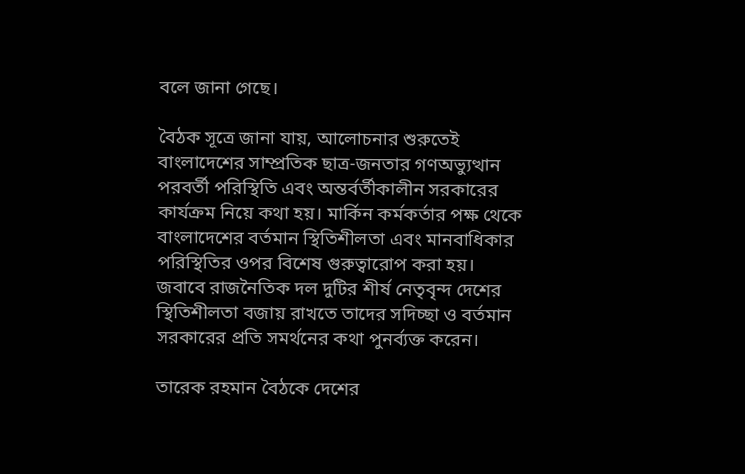বলে জানা গেছে।

বৈঠক সূত্রে জানা যায়, আলোচনার শুরুতেই বাংলাদেশের সাম্প্রতিক ছাত্র-জনতার গণঅভ্যুত্থান পরবর্তী পরিস্থিতি এবং অন্তর্বর্তীকালীন সরকারের কার্যক্রম নিয়ে কথা হয়। মার্কিন কর্মকর্তার পক্ষ থেকে বাংলাদেশের বর্তমান স্থিতিশীলতা এবং মানবাধিকার পরিস্থিতির ওপর বিশেষ গুরুত্বারোপ করা হয়। জবাবে রাজনৈতিক দল দুটির শীর্ষ নেতৃবৃন্দ দেশের স্থিতিশীলতা বজায় রাখতে তাদের সদিচ্ছা ও বর্তমান সরকারের প্রতি সমর্থনের কথা পুনর্ব্যক্ত করেন।

তারেক রহমান বৈঠকে দেশের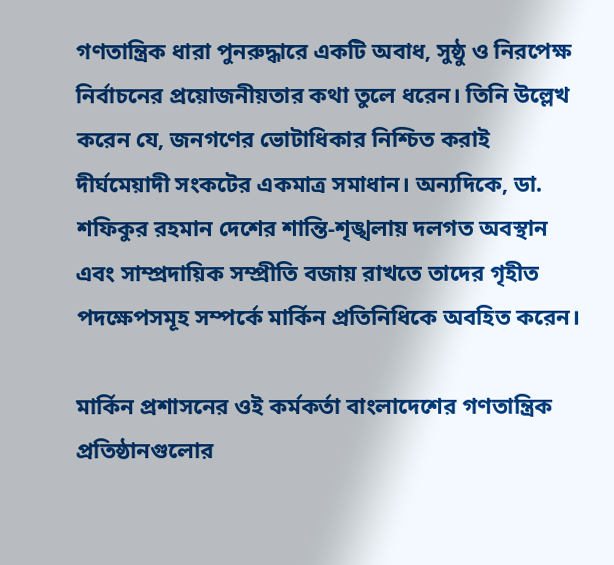গণতান্ত্রিক ধারা পুনরুদ্ধারে একটি অবাধ, সুষ্ঠু ও নিরপেক্ষ নির্বাচনের প্রয়োজনীয়তার কথা তুলে ধরেন। তিনি উল্লেখ করেন যে, জনগণের ভোটাধিকার নিশ্চিত করাই দীর্ঘমেয়াদী সংকটের একমাত্র সমাধান। অন্যদিকে, ডা. শফিকুর রহমান দেশের শান্তি-শৃঙ্খলায় দলগত অবস্থান এবং সাম্প্রদায়িক সম্প্রীতি বজায় রাখতে তাদের গৃহীত পদক্ষেপসমূহ সম্পর্কে মার্কিন প্রতিনিধিকে অবহিত করেন।

মার্কিন প্রশাসনের ওই কর্মকর্তা বাংলাদেশের গণতান্ত্রিক প্রতিষ্ঠানগুলোর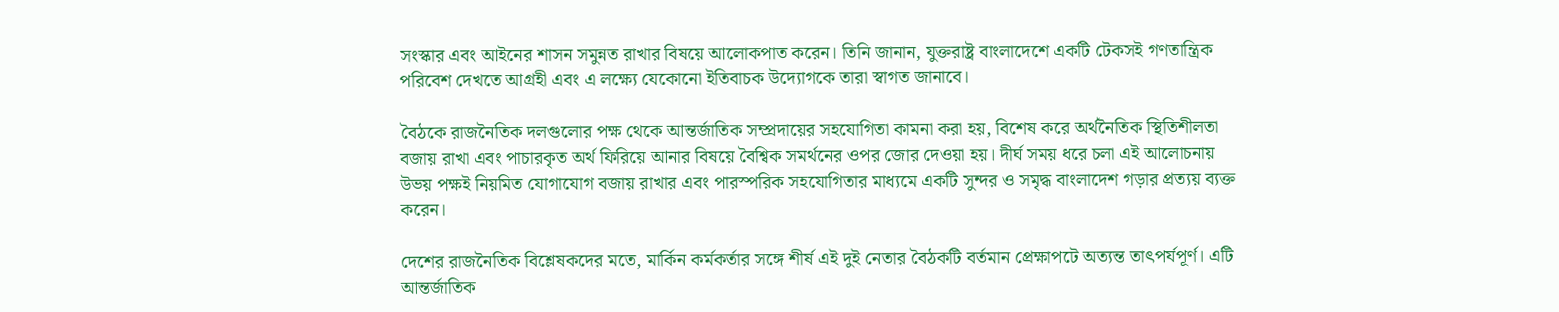সংস্কার এবং আইনের শাসন সমুন্নত রাখার বিষয়ে আলোকপাত করেন। তিনি জানান, যুক্তরাষ্ট্র বাংলাদেশে একটি টেকসই গণতান্ত্রিক পরিবেশ দেখতে আগ্রহী এবং এ লক্ষ্যে যেকোনো ইতিবাচক উদ্যোগকে তারা স্বাগত জানাবে।

বৈঠকে রাজনৈতিক দলগুলোর পক্ষ থেকে আন্তর্জাতিক সম্প্রদায়ের সহযোগিতা কামনা করা হয়, বিশেষ করে অর্থনৈতিক স্থিতিশীলতা বজায় রাখা এবং পাচারকৃত অর্থ ফিরিয়ে আনার বিষয়ে বৈশ্বিক সমর্থনের ওপর জোর দেওয়া হয়। দীর্ঘ সময় ধরে চলা এই আলোচনায় উভয় পক্ষই নিয়মিত যোগাযোগ বজায় রাখার এবং পারস্পরিক সহযোগিতার মাধ্যমে একটি সুন্দর ও সমৃদ্ধ বাংলাদেশ গড়ার প্রত্যয় ব্যক্ত করেন।

দেশের রাজনৈতিক বিশ্লেষকদের মতে, মার্কিন কর্মকর্তার সঙ্গে শীর্ষ এই দুই নেতার বৈঠকটি বর্তমান প্রেক্ষাপটে অত্যন্ত তাৎপর্যপূর্ণ। এটি আন্তর্জাতিক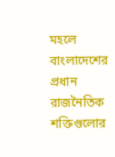মহলে বাংলাদেশের প্রধান রাজনৈতিক শক্তিগুলোর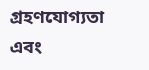গ্রহণযোগ্যতা এবং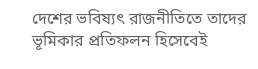দেশের ভবিষ্যৎ রাজনীতিতে তাদের ভূমিকার প্রতিফলন হিসেবেই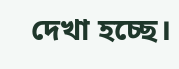দেখা হচ্ছে।